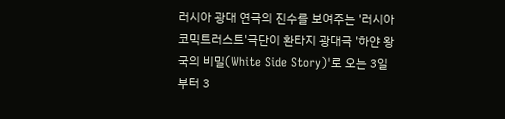러시아 광대 연극의 진수를 보여주는 '러시아 코믹트러스트'극단이 환타지 광대극 '하얀 왕국의 비밀(White Side Story)'로 오는 3일부터 3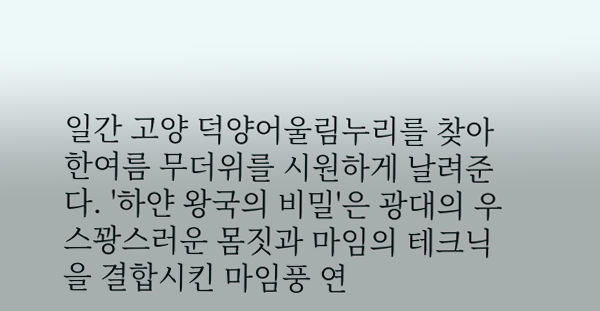일간 고양 덕양어울림누리를 찾아 한여름 무더위를 시원하게 날려준다. '하얀 왕국의 비밀'은 광대의 우스꽝스러운 몸짓과 마임의 테크닉을 결합시킨 마임풍 연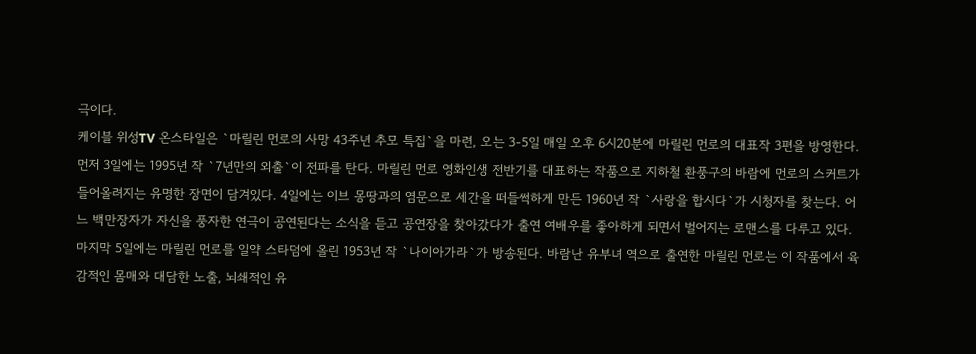극이다.
케이블 위성TV 온스타일은 `마릴린 먼로의 사망 43주년 추모 특집`을 마련, 오는 3-5일 매일 오후 6시20분에 마릴린 먼로의 대표작 3편을 방영한다. 먼저 3일에는 1995년 작 `7년만의 외출`이 전파를 탄다. 마릴린 먼로 영화인생 전반기를 대표하는 작품으로 지하철 환풍구의 바람에 먼로의 스커트가 들어올려지는 유명한 장면이 담겨있다. 4일에는 이브 몽땅과의 염문으로 세간을 떠들썩하게 만든 1960년 작 `사랑을 합시다`가 시청자를 찾는다. 어느 백만장자가 자신을 풍자한 연극이 공연된다는 소식을 듣고 공연장을 찾아갔다가 출연 여배우를 좋아하게 되면서 벌어지는 로맨스를 다루고 있다. 마지막 5일에는 마릴린 먼로를 일약 스타덤에 올린 1953년 작 `나이아가라`가 방송된다. 바람난 유부녀 역으로 출연한 마릴린 먼로는 이 작품에서 육감적인 몸매와 대담한 노출, 뇌쇄적인 유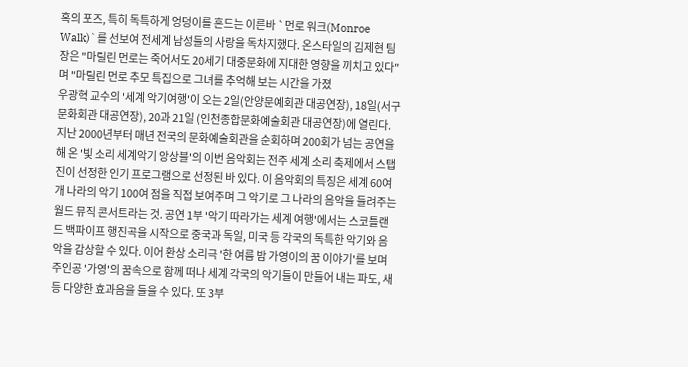혹의 포즈, 특히 독특하게 엉덩이를 흔드는 이른바 `먼로 워크(Monroe Walk)`를 선보여 전세계 남성들의 사랑을 독차지했다. 온스타일의 김제현 팀장은 "마릴린 먼로는 죽어서도 20세기 대중문화에 지대한 영향을 끼치고 있다"며 "마릴린 먼로 추모 특집으로 그녀를 추억해 보는 시간을 가졌
우광혁 교수의 '세계 악기여행'이 오는 2일(안양문예회관 대공연장), 18일(서구문화회관 대공연장), 20과 21일 (인천종합문화예술회관 대공연장)에 열린다. 지난 2000년부터 매년 전국의 문화예술회관을 순회하며 200회가 넘는 공연을 해 온 '빛 소리 세계악기 앙상블'의 이번 음악회는 전주 세계 소리 축제에서 스탭진이 선정한 인기 프로그램으로 선정된 바 있다. 이 음악회의 특징은 세계 60여 개 나라의 악기 100여 점을 직접 보여주며 그 악기로 그 나라의 음악을 들려주는 월드 뮤직 콘서트라는 것. 공연 1부 '악기 따라가는 세계 여행'에서는 스코틀랜드 백파이프 행진곡을 시작으로 중국과 독일, 미국 등 각국의 독특한 악기와 음악을 감상할 수 있다. 이어 환상 소리극 '한 여름 밤 가영이의 꿈 이야기'를 보며 주인공 '가영'의 꿈속으로 함께 떠나 세계 각국의 악기들이 만들어 내는 파도, 새 등 다양한 효과음을 들을 수 있다. 또 3부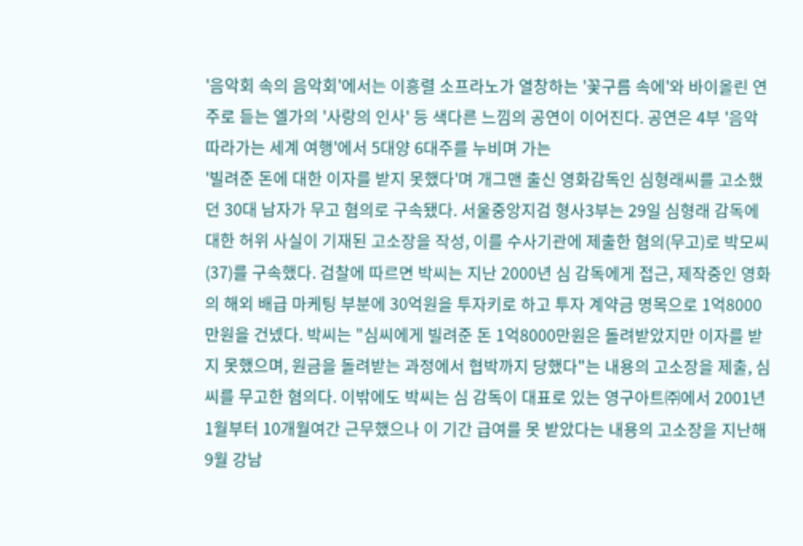'음악회 속의 음악회'에서는 이흥렬 소프라노가 열창하는 '꽃구름 속에'와 바이올린 연주로 듣는 엘가의 '사랑의 인사' 등 색다른 느낌의 공연이 이어진다. 공연은 4부 '음악 따라가는 세계 여행'에서 5대양 6대주를 누비며 가는
'빌려준 돈에 대한 이자를 받지 못했다'며 개그맨 출신 영화감독인 심형래씨를 고소했던 30대 남자가 무고 혐의로 구속됐다. 서울중앙지검 형사3부는 29일 심형래 감독에 대한 허위 사실이 기재된 고소장을 작성, 이를 수사기관에 제출한 혐의(무고)로 박모씨(37)를 구속했다. 검찰에 따르면 박씨는 지난 2000년 심 감독에게 접근, 제작중인 영화의 해외 배급 마케팅 부분에 30억원을 투자키로 하고 투자 계약금 명목으로 1억8000만원을 건넸다. 박씨는 "심씨에게 빌려준 돈 1억8000만원은 돌려받았지만 이자를 받지 못했으며, 원금을 돌려받는 과정에서 협박까지 당했다"는 내용의 고소장을 제출, 심씨를 무고한 혐의다. 이밖에도 박씨는 심 감독이 대표로 있는 영구아트㈜에서 2001년 1월부터 10개월여간 근무했으나 이 기간 급여를 못 받았다는 내용의 고소장을 지난해 9월 강남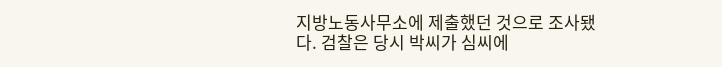지방노동사무소에 제출했던 것으로 조사됐다. 검찰은 당시 박씨가 심씨에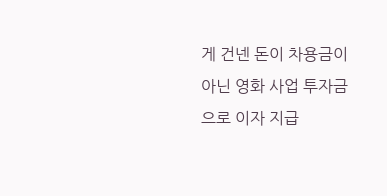게 건넨 돈이 차용금이 아닌 영화 사업 투자금으로 이자 지급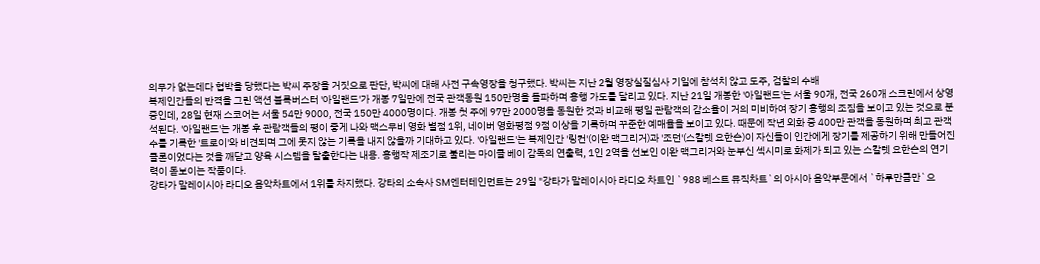의무가 없는데다 협박을 당했다는 박씨 주장을 거짓으로 판단, 박씨에 대해 사전 구속영장을 청구했다. 박씨는 지난 2월 영장실질심사 기일에 참석치 않고 도주, 검찰의 수배
복제인간들의 반격을 그린 액션 블록버스터 '아일랜드'가 개봉 7일만에 전국 관객동원 150만명을 돌파하며 흥행 가도를 달리고 있다. 지난 21일 개봉한 '아일랜드'는 서울 90개, 전국 260개 스크린에서 상영 중인데, 28일 현재 스코어는 서울 54만 9000, 전국 150만 4000명이다. 개봉 첫 주에 97만 2000명을 동원한 것과 비교해 평일 관람객의 감소율이 거의 미비하여 장기 흥행의 조짐을 보이고 있는 것으로 분석된다. '아일랜드'는 개봉 후 관람객들의 평이 좋게 나와 맥스무비 영화 별점 1위, 네이버 영화평점 9점 이상을 기록하며 꾸준한 예매율을 보이고 있다. 때문에 작년 외화 중 400만 관객을 동원하며 최고 관객수를 기록한 '트로이'와 비견되며 그에 못지 않는 기록을 내지 않을까 기대하고 있다. '아일랜드'는 복제인간 '링컨'(이완 맥그리거)과 '조던'(스칼렛 요한슨)이 자신들이 인간에게 장기를 제공하기 위해 만들어진 클론이었다는 것을 깨닫고 양육 시스템을 탈출한다는 내용. 흥행작 제조기로 불리는 마이클 베이 감독의 연출력, 1인 2역을 선보인 이완 맥그리거와 눈부신 섹시미로 화제가 되고 있는 스칼렛 요한슨의 연기력이 돋보이는 작품이다.
강타가 말레이시아 라디오 음악차트에서 1위를 차지했다. 강타의 소속사 SM엔터테인먼트는 29일 "강타가 말레이시아 라디오 차트인 `988 베스트 뮤직차트`의 아시아 음악부문에서 `하루만큼만`으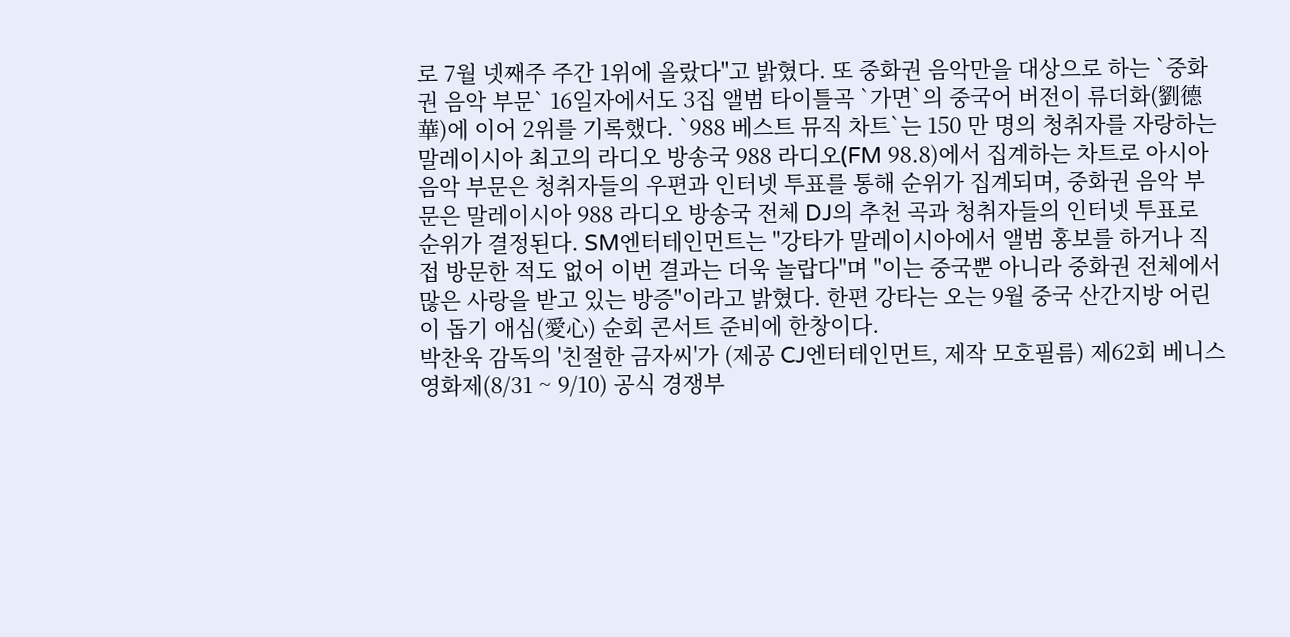로 7월 넷째주 주간 1위에 올랐다"고 밝혔다. 또 중화권 음악만을 대상으로 하는 `중화권 음악 부문` 16일자에서도 3집 앨범 타이틀곡 `가면`의 중국어 버전이 류더화(劉德華)에 이어 2위를 기록했다. `988 베스트 뮤직 차트`는 150 만 명의 청취자를 자랑하는 말레이시아 최고의 라디오 방송국 988 라디오(FM 98.8)에서 집계하는 차트로 아시아 음악 부문은 청취자들의 우편과 인터넷 투표를 통해 순위가 집계되며, 중화권 음악 부문은 말레이시아 988 라디오 방송국 전체 DJ의 추천 곡과 청취자들의 인터넷 투표로 순위가 결정된다. SM엔터테인먼트는 "강타가 말레이시아에서 앨범 홍보를 하거나 직접 방문한 적도 없어 이번 결과는 더욱 놀랍다"며 "이는 중국뿐 아니라 중화권 전체에서 많은 사랑을 받고 있는 방증"이라고 밝혔다. 한편 강타는 오는 9월 중국 산간지방 어린이 돕기 애심(愛心) 순회 콘서트 준비에 한창이다.
박찬욱 감독의 '친절한 금자씨'가 (제공 CJ엔터테인먼트, 제작 모호필름) 제62회 베니스영화제(8/31 ~ 9/10) 공식 경쟁부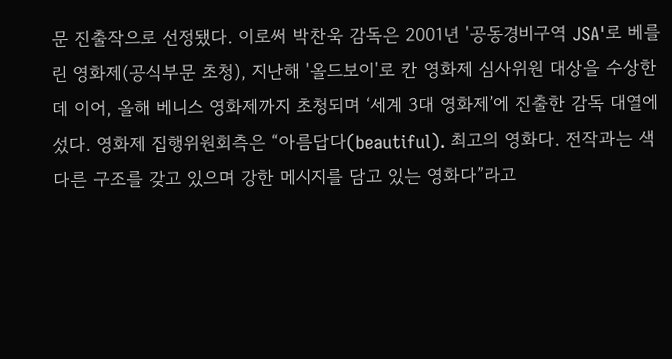문 진출작으로 선정됐다. 이로써 박찬욱 감독은 2001년 '공동경비구역 JSA'로 베를린 영화제(공식부문 초청), 지난해 '올드보이'로 칸 영화제 심사위원 대상을 수상한데 이어, 올해 베니스 영화제까지 초청되며 ‘세계 3대 영화제’에 진출한 감독 대열에 섰다. 영화제 집행위원회측은 “아름답다(beautiful). 최고의 영화다. 전작과는 색다른 구조를 갖고 있으며 강한 메시지를 담고 있는 영화다”라고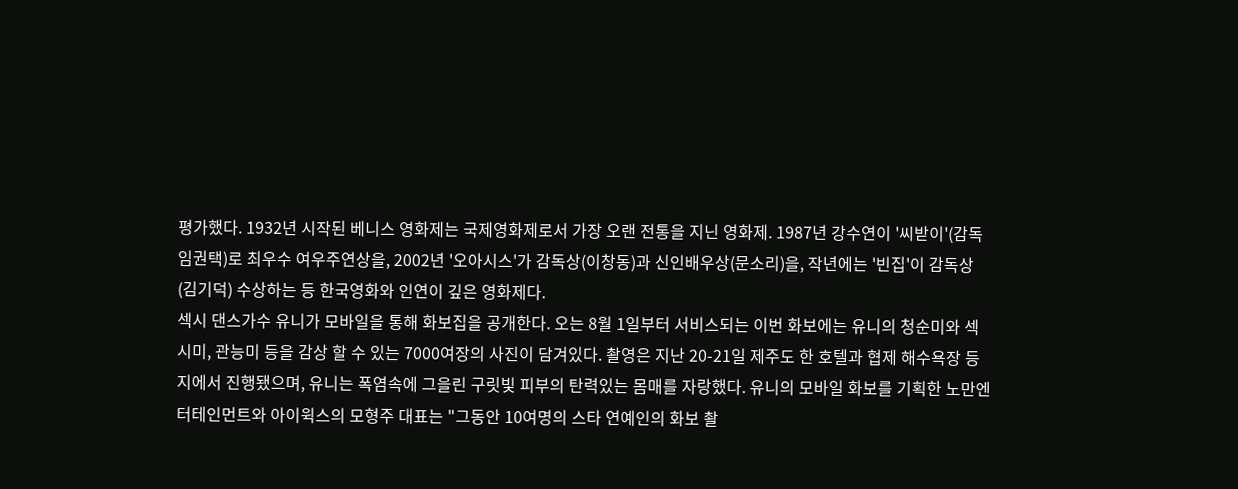평가했다. 1932년 시작된 베니스 영화제는 국제영화제로서 가장 오랜 전통을 지닌 영화제. 1987년 강수연이 '씨받이'(감독 임권택)로 최우수 여우주연상을, 2002년 '오아시스'가 감독상(이창동)과 신인배우상(문소리)을, 작년에는 '빈집'이 감독상(김기덕) 수상하는 등 한국영화와 인연이 깊은 영화제다.
섹시 댄스가수 유니가 모바일을 통해 화보집을 공개한다. 오는 8월 1일부터 서비스되는 이번 화보에는 유니의 청순미와 섹시미, 관능미 등을 감상 할 수 있는 7000여장의 사진이 담겨있다. 촬영은 지난 20-21일 제주도 한 호텔과 협제 해수욕장 등지에서 진행됐으며, 유니는 폭염속에 그을린 구릿빛 피부의 탄력있는 몸매를 자랑했다. 유니의 모바일 화보를 기획한 노만엔터테인먼트와 아이윅스의 모형주 대표는 "그동안 10여명의 스타 연예인의 화보 촬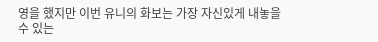영을 했지만 이번 유니의 화보는 가장 자신있게 내놓을 수 있는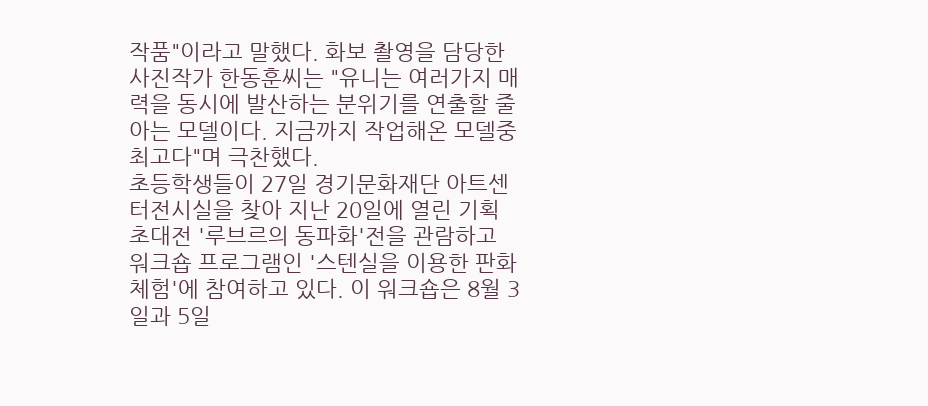작품"이라고 말했다. 화보 촬영을 담당한 사진작가 한동훈씨는 "유니는 여러가지 매력을 동시에 발산하는 분위기를 연출할 줄 아는 모델이다. 지금까지 작업해온 모델중 최고다"며 극찬했다.
초등학생들이 27일 경기문화재단 아트센터전시실을 찾아 지난 20일에 열린 기획초대전 '루브르의 동파화'전을 관람하고 워크숍 프로그램인 '스텐실을 이용한 판화체험'에 참여하고 있다. 이 워크숍은 8월 3일과 5일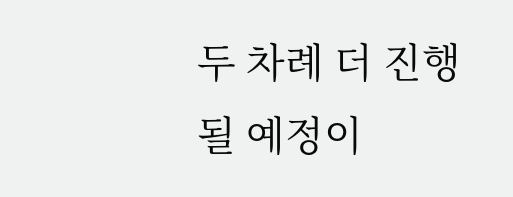두 차례 더 진행될 예정이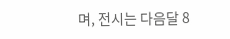며, 전시는 다음달 8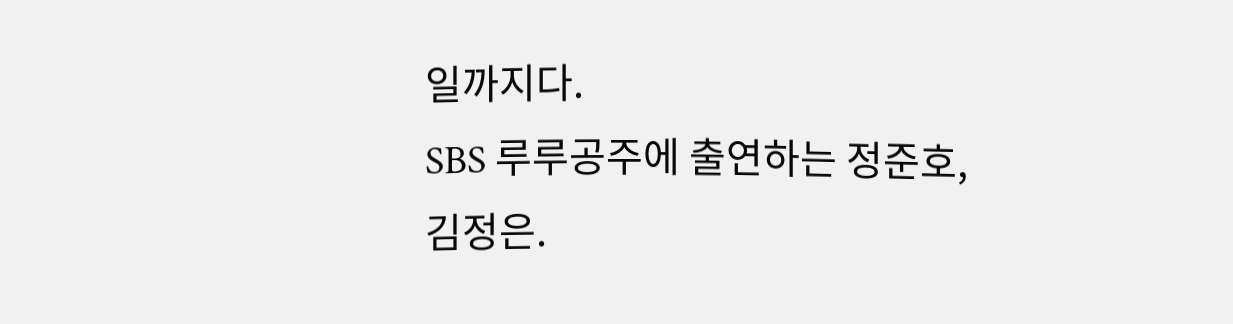일까지다.
SBS 루루공주에 출연하는 정준호, 김정은.